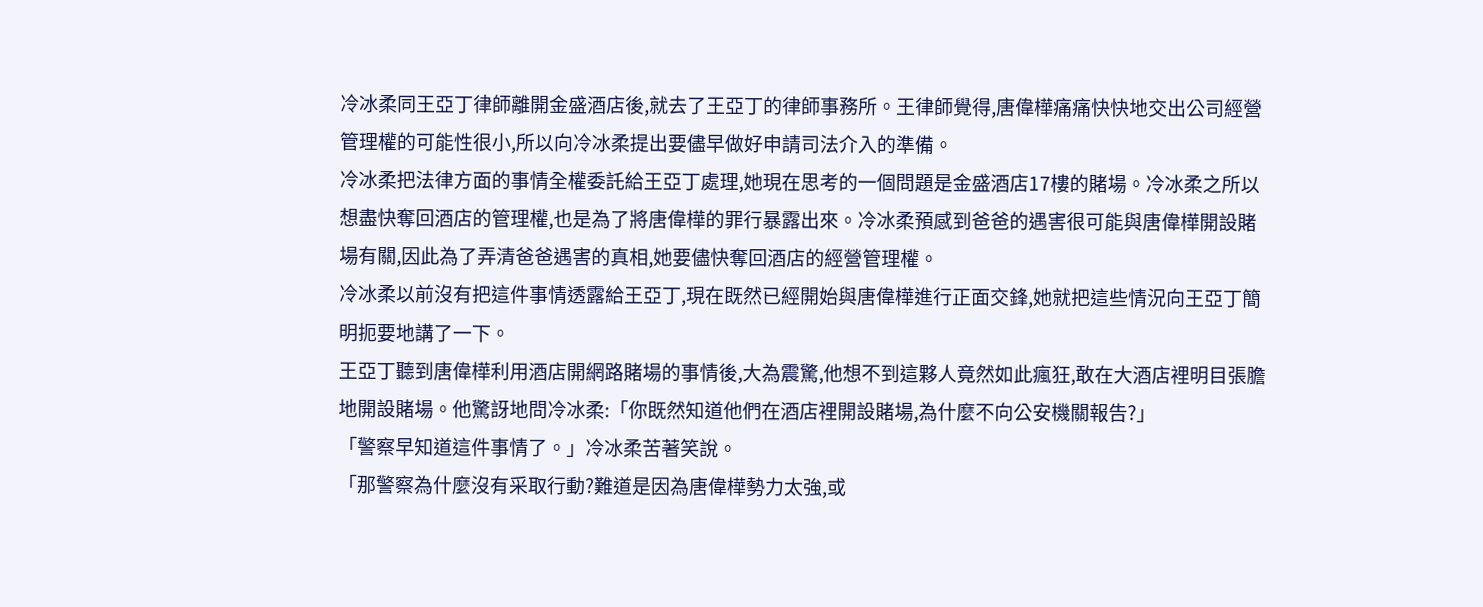冷冰柔同王亞丁律師離開金盛酒店後,就去了王亞丁的律師事務所。王律師覺得,唐偉樺痛痛快快地交出公司經營管理權的可能性很小,所以向冷冰柔提出要儘早做好申請司法介入的準備。
冷冰柔把法律方面的事情全權委託給王亞丁處理,她現在思考的一個問題是金盛酒店17樓的賭場。冷冰柔之所以想盡快奪回酒店的管理權,也是為了將唐偉樺的罪行暴露出來。冷冰柔預感到爸爸的遇害很可能與唐偉樺開設賭場有關,因此為了弄清爸爸遇害的真相,她要儘快奪回酒店的經營管理權。
冷冰柔以前沒有把這件事情透露給王亞丁,現在既然已經開始與唐偉樺進行正面交鋒,她就把這些情況向王亞丁簡明扼要地講了一下。
王亞丁聽到唐偉樺利用酒店開網路賭場的事情後,大為震驚,他想不到這夥人竟然如此瘋狂,敢在大酒店裡明目張膽地開設賭場。他驚訝地問冷冰柔:「你既然知道他們在酒店裡開設賭場,為什麼不向公安機關報告?」
「警察早知道這件事情了。」冷冰柔苦著笑說。
「那警察為什麼沒有采取行動?難道是因為唐偉樺勢力太強,或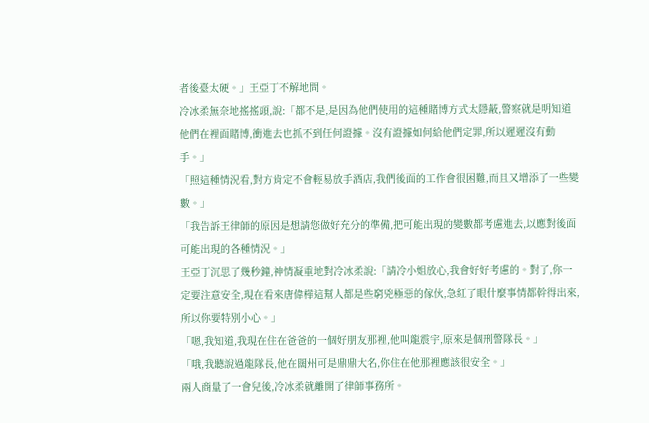者後臺太硬。」王亞丁不解地問。
冷冰柔無奈地搖搖頭,說:「都不是,是因為他們使用的這種賭博方式太隱蔽,警察就是明知道他們在裡面賭博,衝進去也抓不到任何證據。沒有證據如何給他們定罪,所以遲遲沒有動手。」
「照這種情況看,對方肯定不會輕易放手酒店,我們後面的工作會很困難,而且又增添了一些變數。」
「我告訴王律師的原因是想請您做好充分的準備,把可能出現的變數都考慮進去,以應對後面可能出現的各種情況。」
王亞丁沉思了幾秒鐘,神情凝重地對冷冰柔說:「請冷小姐放心,我會好好考慮的。對了,你一定要注意安全,現在看來唐偉樺這幫人都是些窮兇極惡的傢伙,急紅了眼什麼事情都幹得出來,所以你要特別小心。」
「嗯,我知道,我現在住在爸爸的一個好朋友那裡,他叫龍震宇,原來是個刑警隊長。」
「哦,我聽說過龍隊長,他在闊州可是鼎鼎大名,你住在他那裡應該很安全。」
兩人商量了一會兒後,冷冰柔就離開了律師事務所。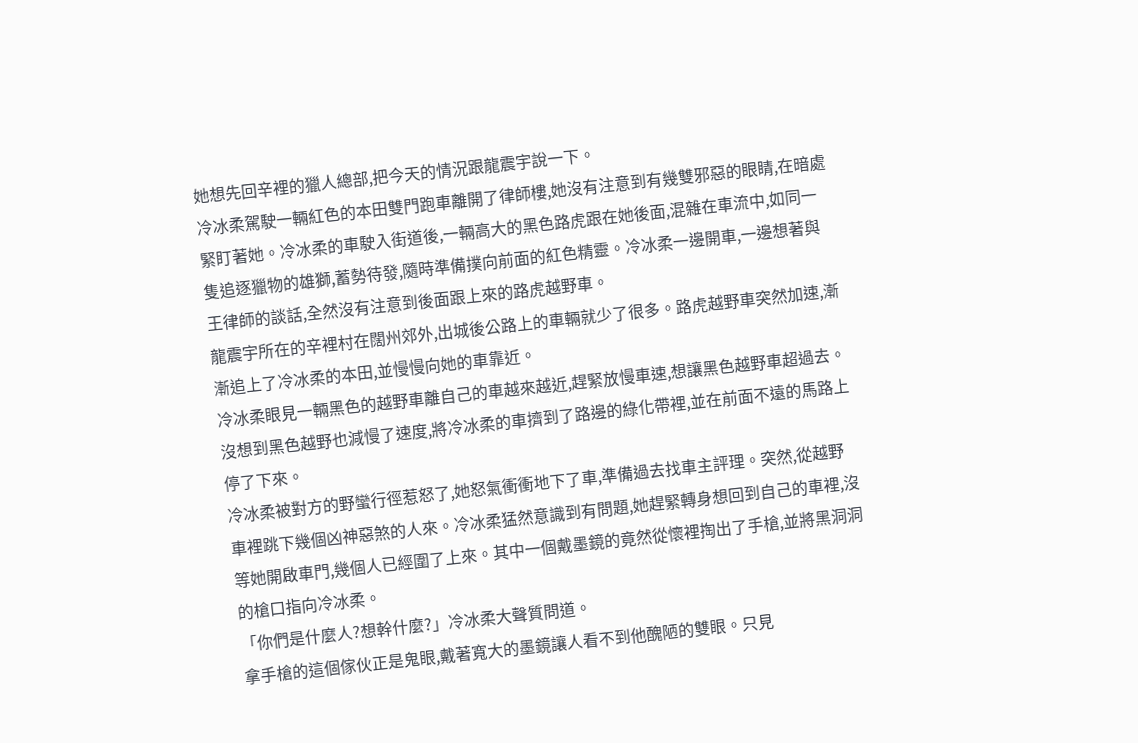她想先回辛裡的獵人總部,把今天的情況跟龍震宇說一下。
冷冰柔駕駛一輛紅色的本田雙門跑車離開了律師樓,她沒有注意到有幾雙邪惡的眼睛,在暗處緊盯著她。冷冰柔的車駛入街道後,一輛高大的黑色路虎跟在她後面,混雜在車流中,如同一隻追逐獵物的雄獅,蓄勢待發,隨時準備撲向前面的紅色精靈。冷冰柔一邊開車,一邊想著與王律師的談話,全然沒有注意到後面跟上來的路虎越野車。
龍震宇所在的辛裡村在闊州郊外,出城後公路上的車輛就少了很多。路虎越野車突然加速,漸漸追上了冷冰柔的本田,並慢慢向她的車靠近。
冷冰柔眼見一輛黑色的越野車離自己的車越來越近,趕緊放慢車速,想讓黑色越野車超過去。沒想到黑色越野也減慢了速度,將冷冰柔的車擠到了路邊的綠化帶裡,並在前面不遠的馬路上停了下來。
冷冰柔被對方的野蠻行徑惹怒了,她怒氣衝衝地下了車,準備過去找車主評理。突然,從越野車裡跳下幾個凶神惡煞的人來。冷冰柔猛然意識到有問題,她趕緊轉身想回到自己的車裡,沒等她開啟車門,幾個人已經圍了上來。其中一個戴墨鏡的竟然從懷裡掏出了手槍,並將黑洞洞的槍口指向冷冰柔。
「你們是什麼人?想幹什麼?」冷冰柔大聲質問道。
拿手槍的這個傢伙正是鬼眼,戴著寬大的墨鏡讓人看不到他醜陋的雙眼。只見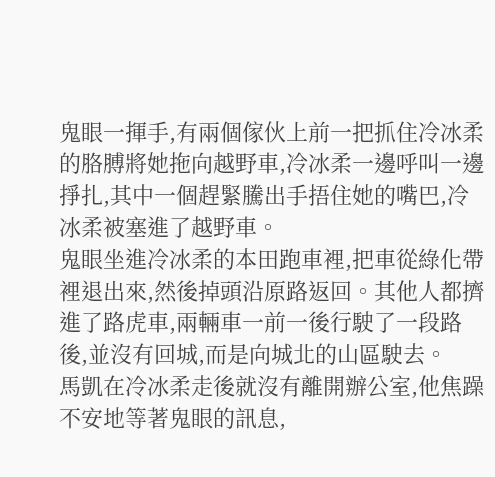鬼眼一揮手,有兩個傢伙上前一把抓住冷冰柔的胳膊將她拖向越野車,冷冰柔一邊呼叫一邊掙扎,其中一個趕緊騰出手捂住她的嘴巴,冷冰柔被塞進了越野車。
鬼眼坐進冷冰柔的本田跑車裡,把車從綠化帶裡退出來,然後掉頭沿原路返回。其他人都擠進了路虎車,兩輛車一前一後行駛了一段路後,並沒有回城,而是向城北的山區駛去。
馬凱在冷冰柔走後就沒有離開辦公室,他焦躁不安地等著鬼眼的訊息,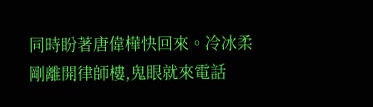同時盼著唐偉樺快回來。冷冰柔剛離開律師樓,鬼眼就來電話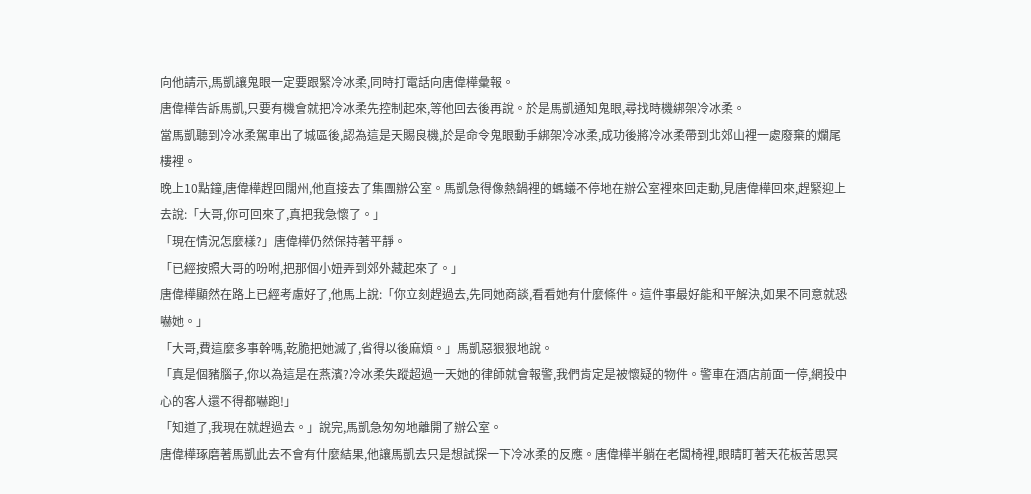向他請示,馬凱讓鬼眼一定要跟緊冷冰柔,同時打電話向唐偉樺彙報。
唐偉樺告訴馬凱,只要有機會就把冷冰柔先控制起來,等他回去後再說。於是馬凱通知鬼眼,尋找時機綁架冷冰柔。
當馬凱聽到冷冰柔駕車出了城區後,認為這是天賜良機,於是命令鬼眼動手綁架冷冰柔,成功後將冷冰柔帶到北郊山裡一處廢棄的爛尾樓裡。
晚上10點鐘,唐偉樺趕回闊州,他直接去了集團辦公室。馬凱急得像熱鍋裡的螞蟻不停地在辦公室裡來回走動,見唐偉樺回來,趕緊迎上去說:「大哥,你可回來了,真把我急懷了。」
「現在情況怎麼樣?」唐偉樺仍然保持著平靜。
「已經按照大哥的吩咐,把那個小妞弄到郊外藏起來了。」
唐偉樺顯然在路上已經考慮好了,他馬上說:「你立刻趕過去,先同她商談,看看她有什麼條件。這件事最好能和平解決,如果不同意就恐嚇她。」
「大哥,費這麼多事幹嗎,乾脆把她滅了,省得以後麻煩。」馬凱惡狠狠地說。
「真是個豬腦子,你以為這是在燕濱?冷冰柔失蹤超過一天她的律師就會報警,我們肯定是被懷疑的物件。警車在酒店前面一停,網投中心的客人還不得都嚇跑!」
「知道了,我現在就趕過去。」說完,馬凱急匆匆地離開了辦公室。
唐偉樺琢磨著馬凱此去不會有什麼結果,他讓馬凱去只是想試探一下冷冰柔的反應。唐偉樺半躺在老闆椅裡,眼睛盯著天花板苦思冥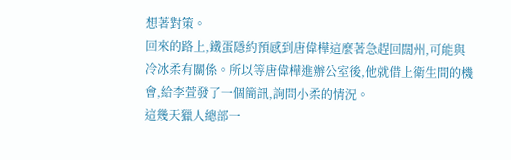想著對策。
回來的路上,鐵蛋隱約預感到唐偉樺這麼著急趕回闊州,可能與冷冰柔有關係。所以等唐偉樺進辦公室後,他就借上衛生間的機會,給李萱發了一個簡訊,詢問小柔的情況。
這幾天獵人總部一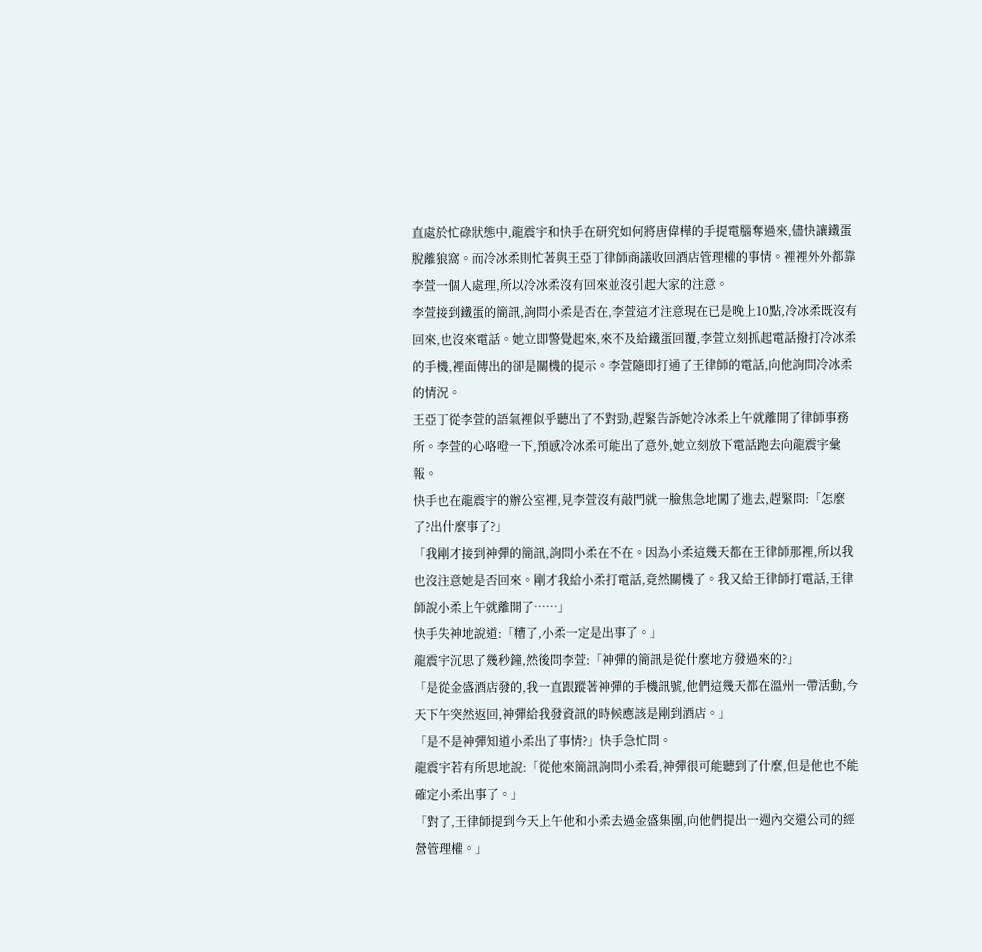直處於忙碌狀態中,龍震宇和快手在研究如何將唐偉樺的手提電腦奪過來,儘快讓鐵蛋脫離狼窩。而冷冰柔則忙著與王亞丁律師商議收回酒店管理權的事情。裡裡外外都靠李萱一個人處理,所以冷冰柔沒有回來並沒引起大家的注意。
李萱接到鐵蛋的簡訊,詢問小柔是否在,李萱這才注意現在已是晚上10點,冷冰柔既沒有回來,也沒來電話。她立即警覺起來,來不及給鐵蛋回覆,李萱立刻抓起電話撥打冷冰柔的手機,裡面傳出的卻是關機的提示。李萱隨即打通了王律師的電話,向他詢問冷冰柔的情況。
王亞丁從李萱的語氣裡似乎聽出了不對勁,趕緊告訴她冷冰柔上午就離開了律師事務所。李萱的心咯噔一下,預感冷冰柔可能出了意外,她立刻放下電話跑去向龍震宇彙報。
快手也在龍震宇的辦公室裡,見李萱沒有敲門就一臉焦急地闖了進去,趕緊問:「怎麼了?出什麼事了?」
「我剛才接到神彈的簡訊,詢問小柔在不在。因為小柔這幾天都在王律師那裡,所以我也沒注意她是否回來。剛才我給小柔打電話,竟然關機了。我又給王律師打電話,王律師說小柔上午就離開了……」
快手失神地說道:「糟了,小柔一定是出事了。」
龍震宇沉思了幾秒鐘,然後問李萱:「神彈的簡訊是從什麼地方發過來的?」
「是從金盛酒店發的,我一直跟蹤著神彈的手機訊號,他們這幾天都在溫州一帶活動,今天下午突然返回,神彈給我發資訊的時候應該是剛到酒店。」
「是不是神彈知道小柔出了事情?」快手急忙問。
龍震宇若有所思地說:「從他來簡訊詢問小柔看,神彈很可能聽到了什麼,但是他也不能確定小柔出事了。」
「對了,王律師提到今天上午他和小柔去過金盛集團,向他們提出一週內交還公司的經營管理權。」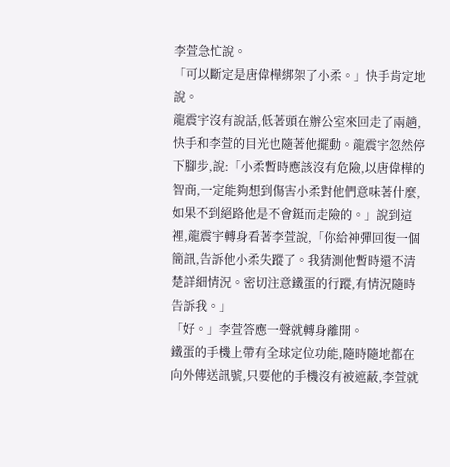李萱急忙說。
「可以斷定是唐偉樺綁架了小柔。」快手肯定地說。
龍震宇沒有說話,低著頭在辦公室來回走了兩趟,快手和李萱的目光也隨著他擺動。龍震宇忽然停下腳步,說:「小柔暫時應該沒有危險,以唐偉樺的智商,一定能夠想到傷害小柔對他們意味著什麼,如果不到絕路他是不會鋌而走險的。」說到這裡,龍震宇轉身看著李萱說,「你給神彈回復一個簡訊,告訴他小柔失蹤了。我猜測他暫時還不清楚詳細情況。密切注意鐵蛋的行蹤,有情況隨時告訴我。」
「好。」李萱答應一聲就轉身離開。
鐵蛋的手機上帶有全球定位功能,隨時隨地都在向外傳送訊號,只要他的手機沒有被遮蔽,李萱就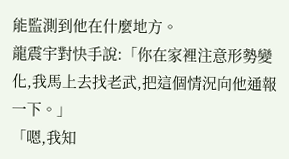能監測到他在什麼地方。
龍震宇對快手說:「你在家裡注意形勢變化,我馬上去找老武,把這個情況向他通報一下。」
「嗯,我知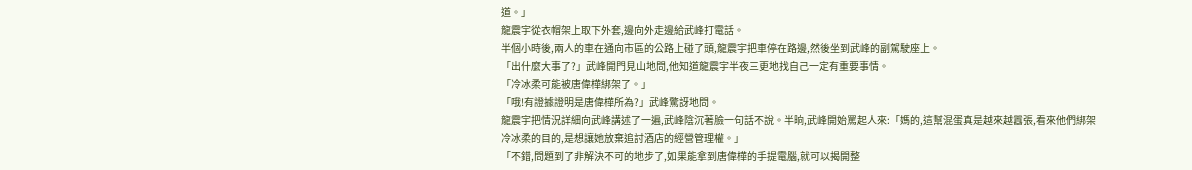道。」
龍震宇從衣帽架上取下外套,邊向外走邊給武峰打電話。
半個小時後,兩人的車在通向市區的公路上碰了頭,龍震宇把車停在路邊,然後坐到武峰的副駕駛座上。
「出什麼大事了?」武峰開門見山地問,他知道龍震宇半夜三更地找自己一定有重要事情。
「冷冰柔可能被唐偉樺綁架了。」
「哦!有證據證明是唐偉樺所為?」武峰驚訝地問。
龍震宇把情況詳細向武峰講述了一遍,武峰陰沉著臉一句話不說。半晌,武峰開始罵起人來:「媽的,這幫混蛋真是越來越囂張,看來他們綁架冷冰柔的目的,是想讓她放棄追討酒店的經營管理權。」
「不錯,問題到了非解決不可的地步了,如果能拿到唐偉樺的手提電腦,就可以揭開整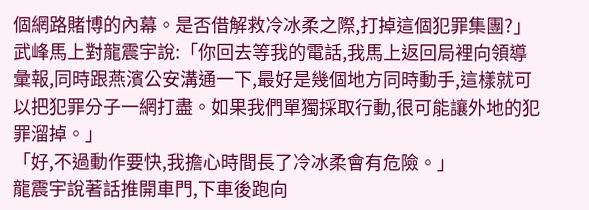個網路賭博的內幕。是否借解救冷冰柔之際,打掉這個犯罪集團?」
武峰馬上對龍震宇說:「你回去等我的電話,我馬上返回局裡向領導彙報,同時跟燕濱公安溝通一下,最好是幾個地方同時動手,這樣就可以把犯罪分子一網打盡。如果我們單獨採取行動,很可能讓外地的犯罪溜掉。」
「好,不過動作要快,我擔心時間長了冷冰柔會有危險。」
龍震宇說著話推開車門,下車後跑向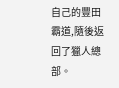自己的豐田霸道,隨後返回了獵人總部。